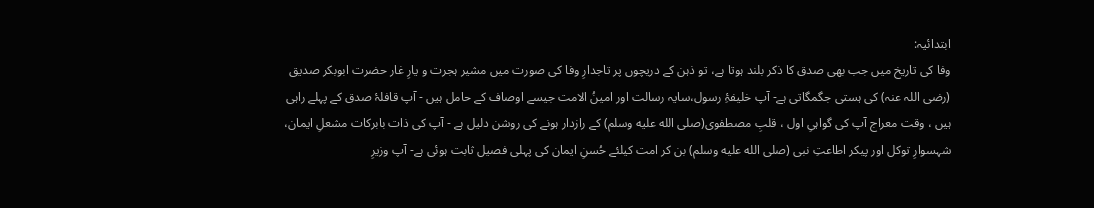ابتدائیہ:
وفا کی تاریخ میں جب بھی صدق کا ذکر بلند ہوتا ہے، تو ذہن کے دریچوں پر تاجدارِ وفا کی صورت میں مشیر ہجرت و یارِ غار حضرت ابوبکر صدیق (رضی اللہ عنہ) کی ہستی جگمگاتی ہے- آپ خلیفۂِ رسول،سایہ رسالت اور امینُ الامت جیسے اوصاف کے حامل ہیں - آپ قافلۂ صدق کے پہلے راہی ہیں ، وقت معراج آپ کی گواہیِ اول ، قلبِ مصطفوی(صلى الله عليه وسلم) کے رازدار ہونے کی روشن دلیل ہے - آپ کی ذات بابرکات مشعلِ ایمان، شہسوارِ توکل اور پیکر اطاعتِ نبی (صلى الله عليه وسلم) بن کر امت کیلئے حُسنِ ایمان کی پہلی فصیل ثابت ہوئی ہے- آپ وزیرِ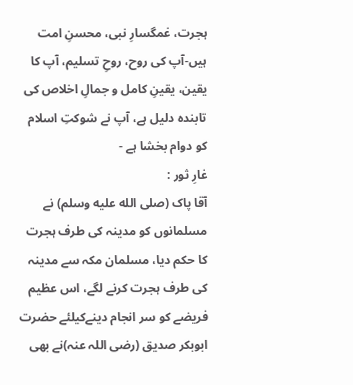ہجرت، غمگسارِ نبی، محسنِ امت ہیں-آپ کی روح، روحِ تسلیم، آپ کا یقین، یقینِ کامل و جمالِ اخلاص کی تابندہ دلیل ہے، آپ نے شوکتِ اسلام کو دوام بخشا ہے -
غارِ ثور :
آقا پاک (صلى الله عليه وسلم) نے مسلمانوں کو مدینہ کی طرف ہجرت کا حکم دیا، مسلمان مکہ سے مدینہ کی طرف ہجرت کرنے لگے، اس عظیم فریضے کو سر انجام دینےکیلئے حضرت ابوبکر صدیق (رضی اللہ عنہ)نے بھی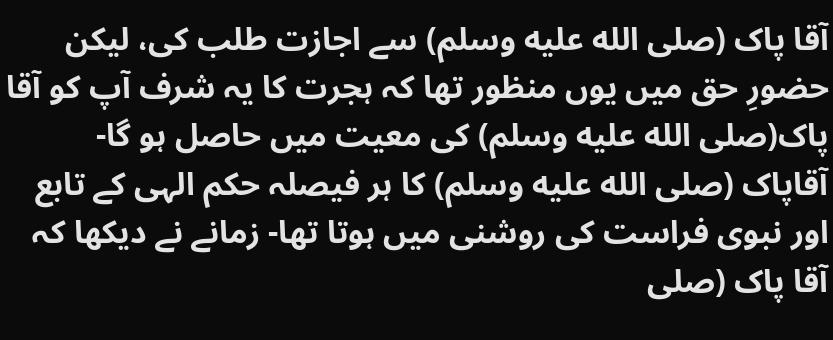آقا پاک (صلى الله عليه وسلم) سے اجازت طلب کی، لیکن حضورِ حق میں یوں منظور تھا کہ ہجرت کا یہ شرف آپ کو آقا پاک(صلى الله عليه وسلم) کی معیت میں حاصل ہو گا- آقاپاک (صلى الله عليه وسلم) کا ہر فیصلہ حکم الہی کے تابع اور نبوی فراست کی روشنی میں ہوتا تھا- زمانے نے دیکھا کہ آقا پاک (صلى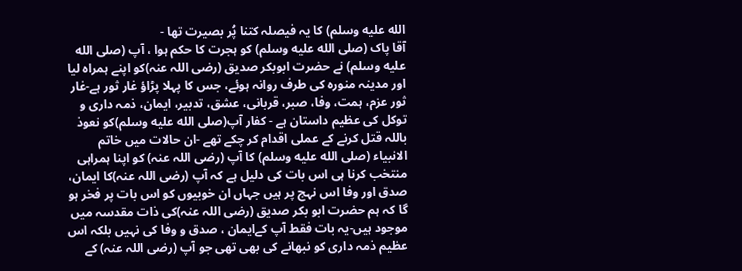الله عليه وسلم) کا یہ فیصلہ کتنا پُر بصیرت تھا -
آقا پاک (صلى الله عليه وسلم) کو ہجرت کا حکم ہوا ، آپ (صلى الله عليه وسلم) نے حضرت ابوبکر صدیق (رضی اللہ عنہ)کو اپنے ہمراہ لیا اور مدینہ منورہ کی طرف روانہ ہوئے، جس کا پہلا پڑاؤ غار ثور ہے-غار ثور عزم، ہمت، وفا، صبر، قربانی، عشق، تدبیر، ایمان، ذمہ داری و توکل کی عظیم داستان ہے - کفار آپ(صلى الله عليه وسلم)کو نعوذ باللہ قتل کرنے کے عملی اقدام کر چکے تھے -ان حالات میں خاتم الانبیاء (صلى الله عليه وسلم) کا آپ (رضی اللہ عنہ) کو اپنا ہمراہی منتخب کرنا ہی اس بات کی دلیل ہے کہ آپ (رضی اللہ عنہ)کا ایمان، صدق اور وفا اس نہج پر ہیں جہاں ان خوبیوں کو اس بات پر فخر ہو گا کہ ہم حضرت ابو بکر صدیق (رضی اللہ عنہ)کی ذات مقدسہ میں موجود ہیں-یہ بات فقط آپ کےایمان ، صدق و وفا کی نہیں بلکہ اس عظیم ذمہ داری کو نبھانے کی بھی تھی جو آپ (رضی اللہ عنہ) کے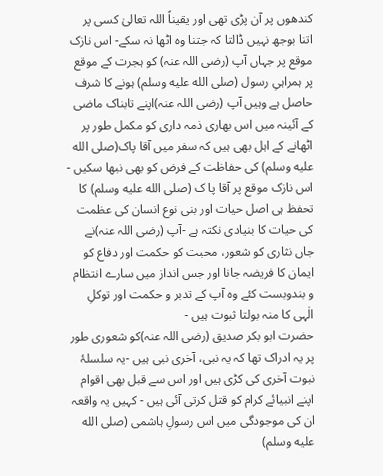کندھوں پر آن پڑی تھی اور یقیناً اللہ تعالیٰ کسی پر اتنا بوجھ نہیں ڈالتا کہ جتنا وہ اٹھا نہ سکے- اس نازک موقع پر جہاں آپ (رضی اللہ عنہ) کو ہجرت کے موقع پر ہمراہیِ رسول (صلى الله عليه وسلم) ہونے کا شرف حاصل ہے وہیں آپ (رضی اللہ عنہ)اپنے تابناک ماضی کے آئینہ میں اس بھاری ذمہ داری کو مکمل طور پر اٹھانے کے اہل بھی ہیں کہ سفر میں آقا پاک(صلى الله عليه وسلم) کی حفاظت کے فرض کو بھی نبھا سکیں - اس نازک موقع پر آقا پا ک (صلى الله عليه وسلم) کا تحفظ ہی اصل حیات اور بنی نوع انسان کی عظمت کی حیات کا بنیادی نکتہ ہے -آپ (رضی اللہ عنہ)نے جاں نثاری کو شعور، محبت کو حکمت اور دفاع کو ایمان کا فریضہ جانا اور جس انداز میں سارے انتظام و بندوبست کئے وہ آپ کے تدبر و حکمت اور توکلِ الٰہی کا منہ بولتا ثبوت ہیں -
حضرت ابو بکر صدیق (رضی اللہ عنہ)کو شعوری طور پر یہ ادراک تھا کہ یہ نبی، آخری نبی ہیں -یہ سلسلۂ نبوت آخری کی کڑی ہیں اور اس سے قبل بھی اقوام اپنے انبیائے کرام کو قتل کرتی آئی ہیں - کہیں یہ واقعہ ان کی موجودگی میں اس رسولِ ہاشمی (صلى الله عليه وسلم)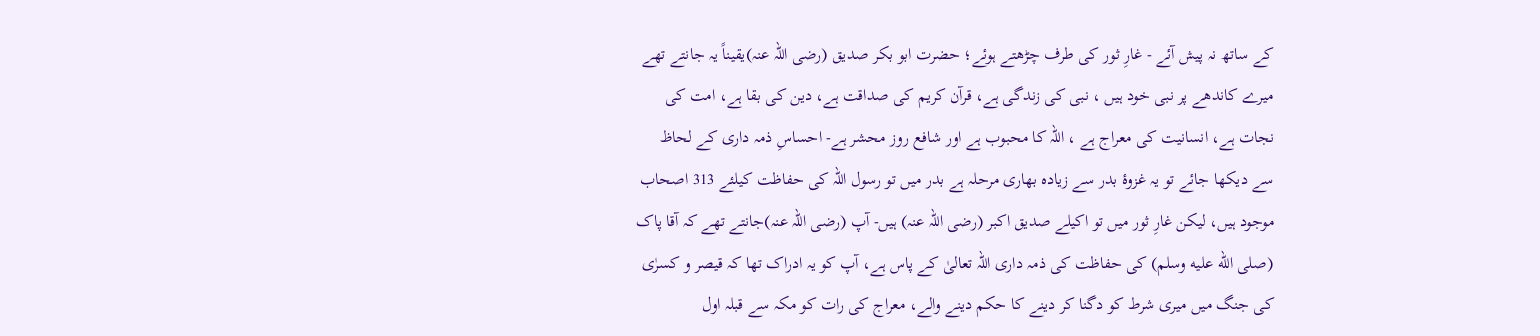کے ساتھ نہ پیش آئے - غارِ ثور کی طرف چڑھتے ہوئے؛ حضرت ابو بکر صدیق (رضی اللہ عنہ)یقیناً یہ جانتے تھے میرے کاندھے پر نبی خود ہیں ، نبی کی زندگی ہے، قرآن کریم کی صداقت ہے، دین کی بقا ہے، امت کی نجات ہے، انسانیت کی معراج ہے ، اللہ کا محبوب ہے اور شافع روز محشر ہے- احساسِ ذمہ داری کے لحاظ سے دیکھا جائے تو یہ غزوۂ بدر سے زیادہ بھاری مرحلہ ہے بدر میں تو رسول اللہ کی حفاظت کیلئے 313 اصحاب موجود ہیں، لیکن غارِ ثور میں تو اکیلے صدیق اکبر (رضی اللہ عنہ) ہیں- آپ (رضی اللہ عنہ)جانتے تھے کہ آقا پاک (صلى الله عليه وسلم) کی حفاظت کی ذمہ داری اللہ تعالیٰ کے پاس ہے، آپ کو یہ ادراک تھا کہ قیصر و کسرٰی کی جنگ میں میری شرط کو دگنا کر دینے کا حکم دینے والے، معراج کی رات کو مکہ سے قبلہ اول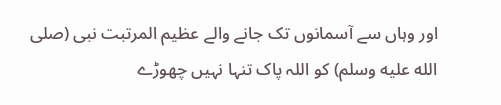اور وہاں سے آسمانوں تک جانے والے عظیم المرتبت نبی (صلى الله عليه وسلم) کو اللہ پاک تنہا نہیں چھوڑے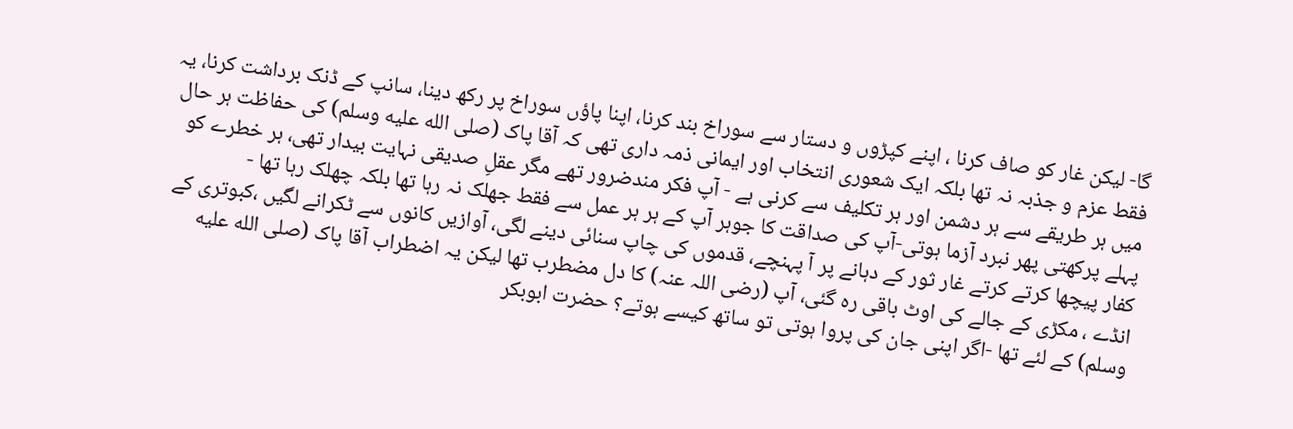گا- لیکن غار کو صاف کرنا ، اپنے کپڑوں و دستار سے سوراخ بند کرنا، اپنا پاؤں سوراخ پر رکھ دینا، سانپ کے ڈنک برداشت کرنا، یہ فقط عزم و جذبہ نہ تھا بلکہ ایک شعوری انتخاب اور ایمانی ذمہ داری تھی کہ آقا پاک (صلى الله عليه وسلم) کی حفاظت ہر حال میں ہر طریقے سے ہر دشمن اور ہر تکلیف سے کرنی ہے - آپ فکر مندضرور تھے مگر عقلِ صدیقی نہایت بیدار تھی، ہر خطرے کو پہلے پرکھتی پھر نبرد آزما ہوتی-آپ کی صداقت کا جوہر آپ کے ہر ہر عمل سے فقط جھلک نہ رہا تھا بلکہ چھلک رہا تھا -
کفار پیچھا کرتے کرتے غار ثور کے دہانے پر آ پہنچے، قدموں کی چاپ سنائی دینے لگی، آوازیں کانوں سے ٹکرانے لگیں ،کبوتری کے انڈے ، مکڑی کے جالے کی اوٹ باقی رہ گئی، آپ (رضی اللہ عنہ) کا دل مضطرب تھا لیکن یہ اضطراب آقا پاک (صلى الله عليه وسلم) کے لئے تھا -اگر اپنی جان کی پروا ہوتی تو ساتھ کیسے ہوتے؟ حضرت ابوبکر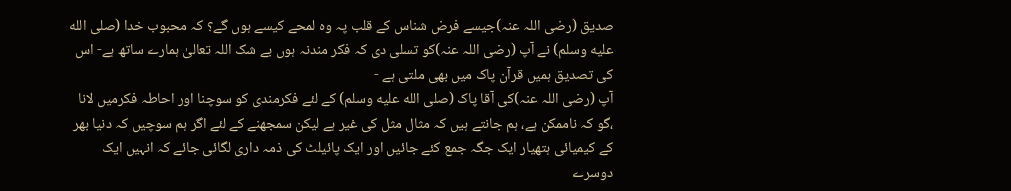صدیق (رضی اللہ عنہ)جیسے فرض شناس کے قلب پہ وہ لمحے کیسے ہوں گے؟ کہ محبوب خدا (صلى الله عليه وسلم) نے آپ (رضی اللہ عنہ)کو تسلی دی کہ فکر مندنہ ہوں بے شک اللہ تعالیٰ ہمارے ساتھ ہے- اس کی تصدیق ہمیں قرآن پاک میں بھی ملتی ہے -
آپ (رضی اللہ عنہ)کی آقا پاک (صلى الله عليه وسلم) کے لئے فکرمندی کو سوچنا اور احاطہ فکرمیں لانا ،گو کہ ناممکن ہے، ہم جانتے ہیں کہ مثال مثل کی غیر ہے لیکن سمجھنے کے لئے اگر ہم سوچیں کہ دنیا بھر کے کیمیائی ہتھیار ایک جگہ جمع کئے جائیں اور ایک پائیلٹ کی ذمہ داری لگائی جائے کہ انہیں ایک دوسرے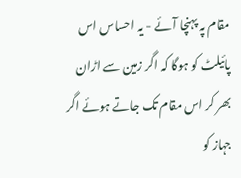مقام پہ پہنچا آئے - یہ احساس اس پائیلٹ کو ہوگا کہ اگر زمین سے اڑان بھر کر اس مقام تک جاتے ہوئے اگر جہاز کو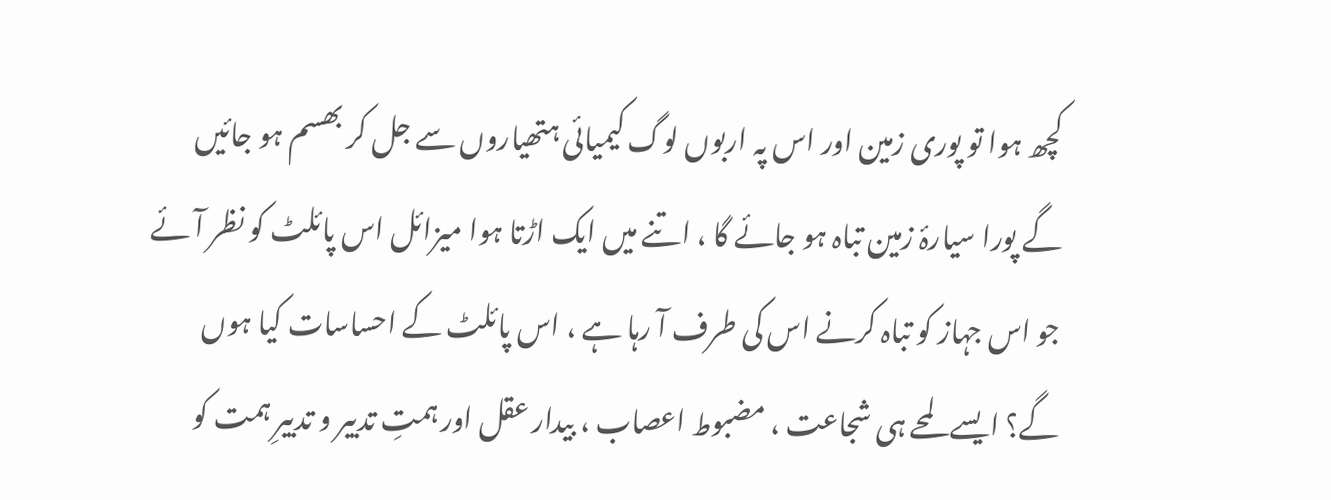کچھ ہوا تو پوری زمین اور اس پہ اربوں لوگ کیمیائی ہتھیاروں سے جل کر بھسم ہو جائیں گے پورا سیارۂ زمین تباہ ہو جائے گا ، اتنے میں ایک اڑتا ہوا میزائل اس پائلٹ کو نظر آئے جو اس جہاز کو تباہ کرنے اس کی طرف آ رہا ہے ، اس پائلٹ کے احساسات کیا ہوں گے؟ ایسے لمحے ہی شجاعت ، مضبوط اعصاب ، بیدار عقل اور ہمتِ تدبیر و تدبیرِ ہمت کو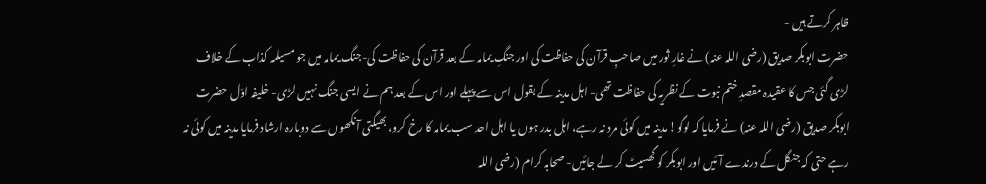ظاہر کرتے ہیں -
حضرت ابوبکر صدیق (رضی اللہ عنہ) نے غارِ ثور میں صاحبِ قرآن کی حفاظت کی اور جنگِ یمامہ کے بعد قرآن کی حفاظت کی-جنگ یمامہ میں جو مسیلمہ کذاب کے خلاف لڑی گئی جس کا عقیدہ مقصدِ ختم نبوت کے نظریہ کی حفاظت تھی- اہل مدینہ کے بقول اس سے پہلے اور اس کے بعد ہم نے ایسی جنگ نہیں لڑی- خلیفہ اوّل حضرت ابوبکر صدیق (رضی اللہ عنہ) نے فرمایا کہ لوگو! مدینہ میں کوئی مرد نہ رہے، اہل بدر ہوں یا اہل احد سب یمامہ کا رخ کرو، بھیگتی آنکھوں سے دوبارہ ارشاد فرمایا مدینہ میں کوئی نہ رہے حتی کہ جنگل کے درندے آئیں اور ابوبکر کو گھسیٹ کر لے جائیں- صحابہ کرام (رضی اللہ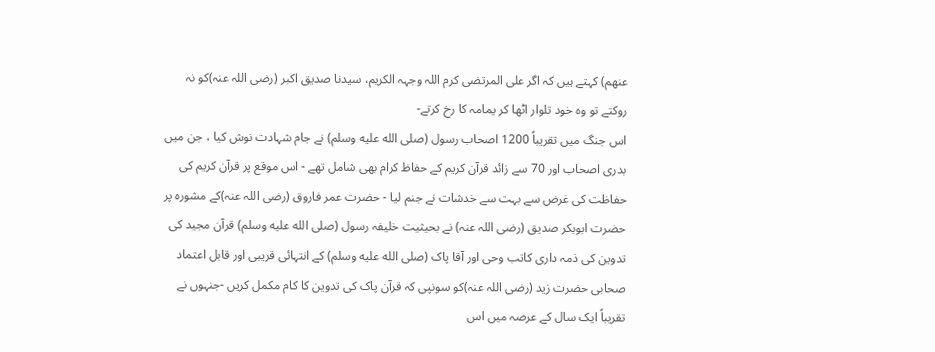عنھم) کہتے ہیں کہ اگر علی المرتضی کرم اللہ وجہہ الکریم، سیدنا صدیق اکبر (رضی اللہ عنہ)کو نہ روکتے تو وہ خود تلوار اٹھا کر یمامہ کا رخ کرتے-
اس جنگ میں تقریباً 1200 اصحاب رسول (صلى الله عليه وسلم) نے جام شہادت نوش کیا ، جن میں بدری اصحاب اور 70 سے زائد قرآن کریم کے حفاظ کرام بھی شامل تھے - اس موقع پر قرآن کریم کی حفاظت کی غرض سے بہت سے خدشات نے جنم لیا - حضرت عمر فاروق (رضی اللہ عنہ)کے مشورہ پر حضرت ابوبکر صدیق (رضی اللہ عنہ) نے بحیثیت خلیفہ رسول (صلى الله عليه وسلم) قرآن مجید کی تدوین کی ذمہ داری کاتب وحی اور آقا پاک (صلى الله عليه وسلم) کے انتہائی قریبی اور قابل اعتماد صحابی حضرت زید (رضی اللہ عنہ)کو سونپی کہ قرآن پاک کی تدوین کا کام مکمل کریں -جنہوں نے تقریباً ایک سال کے عرصہ میں اس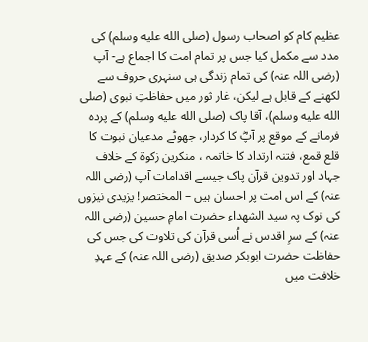عظیم کام کو اصحاب رسول (صلى الله عليه وسلم) کی مدد سے مکمل کیا جس پر تمام امت کا اجماع ہے- آپ (رضی اللہ عنہ) کی تمام زندگی ہی سنہری حروف سے لکھنے کے قابل ہے لیکن، غار ثور میں حفاظتِ نبوی (صلى الله عليه وسلم)، آقا پاک (صلى الله عليه وسلم) کے پردہ فرمانے کے موقع پر آپؓ کا کردار، جھوٹے مدعیان نبوت کا قلع قمع، فتنہ ارتداد کا خاتمہ ، منکرین زکوۃ کے خلاف جہاد اور تدوین قرآن پاک جیسے اقدامات آپ (رضی اللہ عنہ) کے اس امت پر احسان ہیں – المختصر! یزیدی نیزوں کی نوک پہ سید الشھداء حضرت امامِ حسین (رضی اللہ عنہ) کے سرِ اقدس نے اُسی قرآن کی تلاوت کی جس کی حفاظت حضرت ابوبکر صدیق (رضی اللہ عنہ) کے عہدِ خلافت میں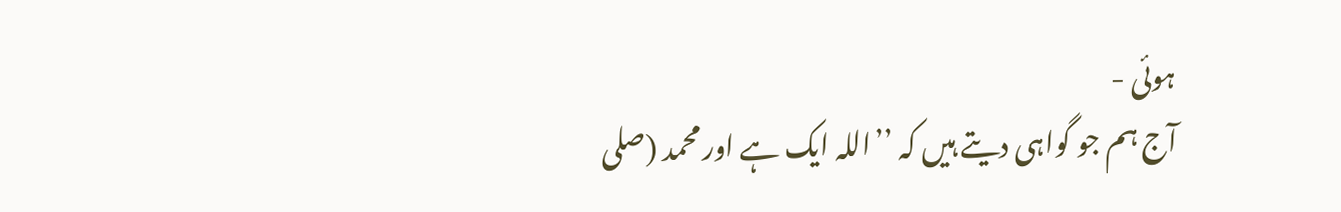ہوئی -
آج ہم جو گواہی دیتے ہیں کہ ’’اللہ ایک ہے اور محمد (صلى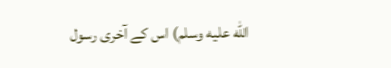الله عليه وسلم) اس کے آخری رسول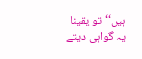ہیں‘‘ تو یقینا یہ گواہی دیتے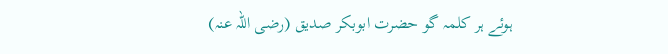ہوئے ہر کلمہ گو حضرت ابوبکر صدیق (رضی اللہ عنہ)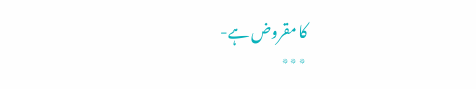کا مقروض ہے-
٭٭٭